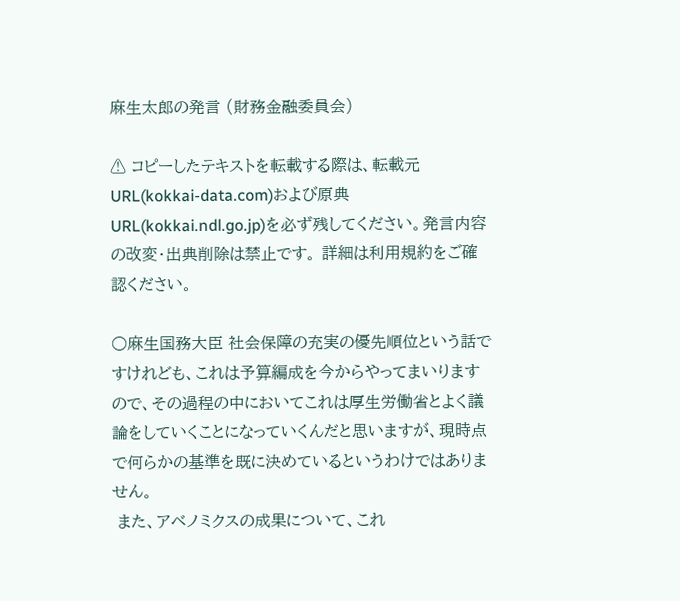麻生太郎の発言 (財務金融委員会)

⚠ コピーしたテキストを転載する際は、転載元URL(kokkai-data.com)および原典URL(kokkai.ndl.go.jp)を必ず残してください。発言内容の改変・出典削除は禁止です。 詳細は利用規約をご確認ください。

○麻生国務大臣 社会保障の充実の優先順位という話ですけれども、これは予算編成を今からやってまいりますので、その過程の中においてこれは厚生労働省とよく議論をしていくことになっていくんだと思いますが、現時点で何らかの基準を既に決めているというわけではありません。
 また、アベノミクスの成果について、これ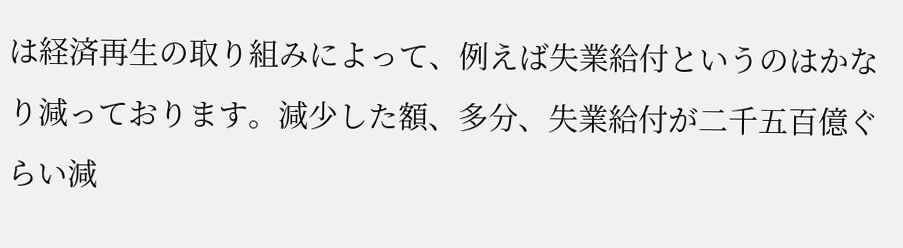は経済再生の取り組みによって、例えば失業給付というのはかなり減っております。減少した額、多分、失業給付が二千五百億ぐらい減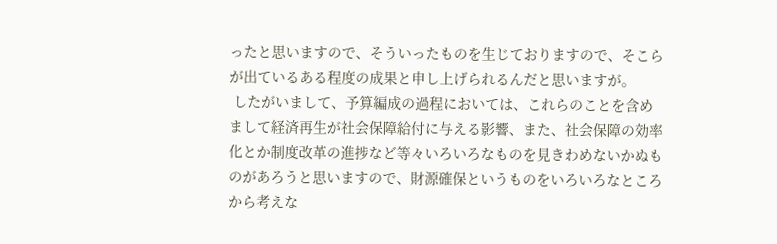ったと思いますので、そういったものを生じておりますので、そこらが出ているある程度の成果と申し上げられるんだと思いますが。
 したがいまして、予算編成の過程においては、これらのことを含めまして経済再生が社会保障給付に与える影響、また、社会保障の効率化とか制度改革の進捗など等々いろいろなものを見きわめないかぬものがあろうと思いますので、財源確保というものをいろいろなところから考えな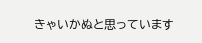きゃいかぬと思っています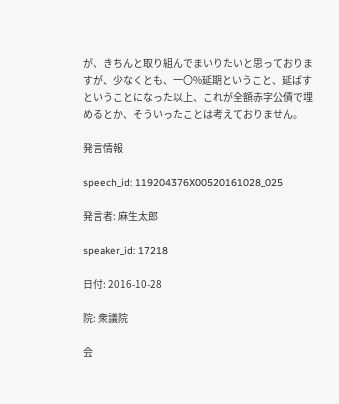が、きちんと取り組んでまいりたいと思っておりますが、少なくとも、一〇%延期ということ、延ばすということになった以上、これが全額赤字公債で埋めるとか、そういったことは考えておりません。

発言情報

speech_id: 119204376X00520161028_025

発言者: 麻生太郎

speaker_id: 17218

日付: 2016-10-28

院: 衆議院

会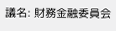議名: 財務金融委員会